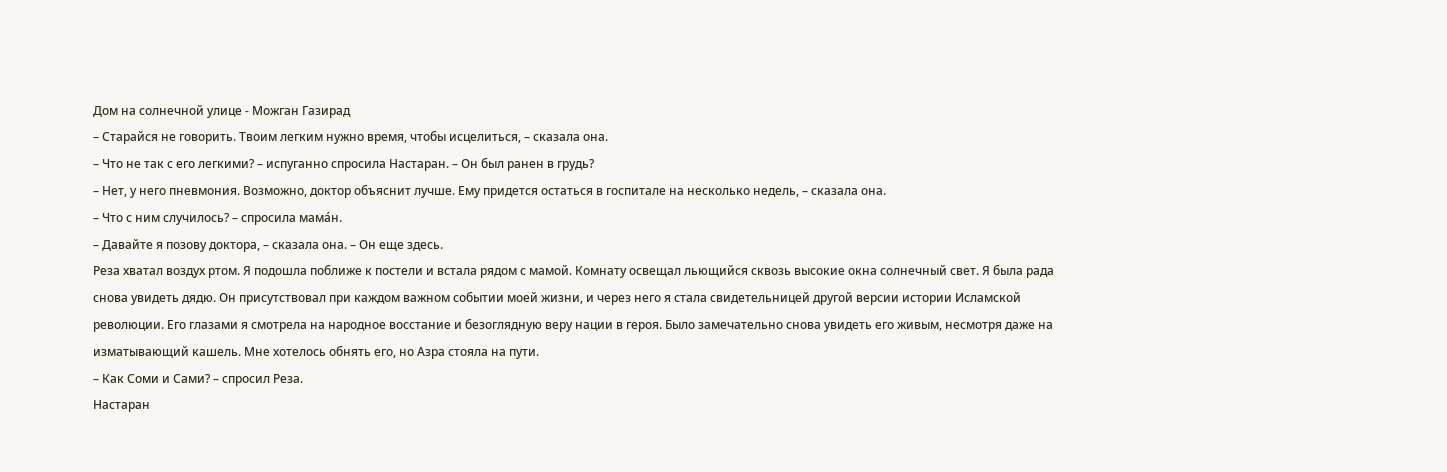Дом на солнечной улице - Можган Газирад
– Старайся не говорить. Твоим легким нужно время, чтобы исцелиться, – сказала она.
– Что не так с его легкими? – испуганно спросила Настаран. – Он был ранен в грудь?
– Нет, у него пневмония. Возможно, доктор объяснит лучше. Ему придется остаться в госпитале на несколько недель, – сказала она.
– Что с ним случилось? – спросила мама́н.
– Давайте я позову доктора, – сказала она. – Он еще здесь.
Реза хватал воздух ртом. Я подошла поближе к постели и встала рядом с мамой. Комнату освещал льющийся сквозь высокие окна солнечный свет. Я была рада снова увидеть дядю. Он присутствовал при каждом важном событии моей жизни, и через него я стала свидетельницей другой версии истории Исламской революции. Его глазами я смотрела на народное восстание и безоглядную веру нации в героя. Было замечательно снова увидеть его живым, несмотря даже на изматывающий кашель. Мне хотелось обнять его, но Азра стояла на пути.
– Как Соми и Сами? – спросил Реза.
Настаран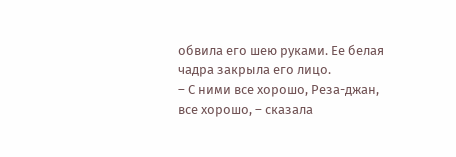обвила его шею руками. Ее белая чадра закрыла его лицо.
– С ними все хорошо, Реза-джан, все хорошо, – сказала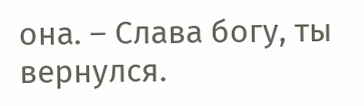она. – Слава богу, ты вернулся.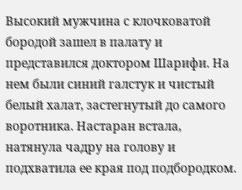Высокий мужчина с клочковатой бородой зашел в палату и представился доктором Шарифи. На нем были синий галстук и чистый белый халат, застегнутый до самого воротника. Настаран встала, натянула чадру на голову и подхватила ее края под подбородком.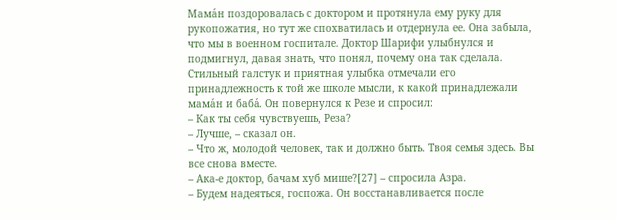Мама́н поздоровалась с доктором и протянула ему руку для рукопожатия, но тут же спохватилась и отдернула ее. Она забыла, что мы в военном госпитале. Доктор Шарифи улыбнулся и подмигнул, давая знать, что понял, почему она так сделала. Стильный галстук и приятная улыбка отмечали его принадлежность к той же школе мысли, к какой принадлежали мама́н и баба́. Он повернулся к Резе и спросил:
– Как ты себя чувствуешь, Реза?
– Лучше, – сказал он.
– Что ж, молодой человек, так и должно быть. Твоя семья здесь. Вы все снова вместе.
– Ака-е доктор, бачам хуб мише?[27] – спросила Азра.
– Будем надеяться, госпожа. Он восстанавливается после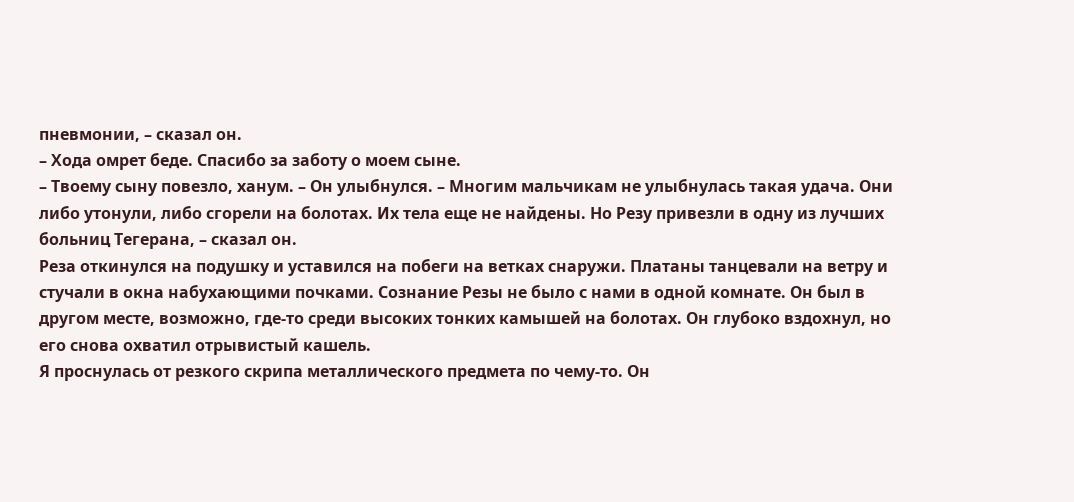пневмонии, – сказал он.
– Хода омрет беде. Спасибо за заботу о моем сыне.
– Твоему сыну повезло, ханум. – Он улыбнулся. – Многим мальчикам не улыбнулась такая удача. Они либо утонули, либо сгорели на болотах. Их тела еще не найдены. Но Резу привезли в одну из лучших больниц Тегерана, – сказал он.
Реза откинулся на подушку и уставился на побеги на ветках снаружи. Платаны танцевали на ветру и стучали в окна набухающими почками. Сознание Резы не было с нами в одной комнате. Он был в другом месте, возможно, где-то среди высоких тонких камышей на болотах. Он глубоко вздохнул, но его снова охватил отрывистый кашель.
Я проснулась от резкого скрипа металлического предмета по чему-то. Он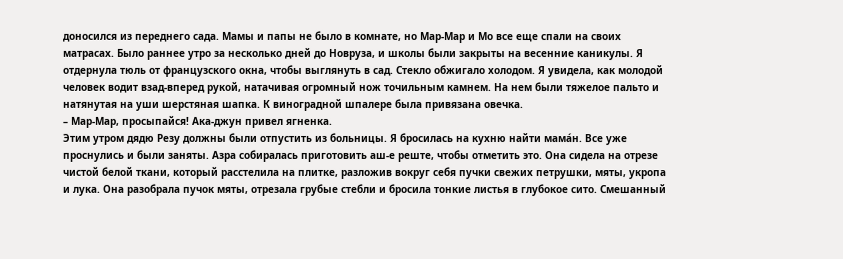доносился из переднего сада. Мамы и папы не было в комнате, но Мар-Мар и Мо все еще спали на своих матрасах. Было раннее утро за несколько дней до Новруза, и школы были закрыты на весенние каникулы. Я отдернула тюль от французского окна, чтобы выглянуть в сад. Стекло обжигало холодом. Я увидела, как молодой человек водит взад-вперед рукой, натачивая огромный нож точильным камнем. На нем были тяжелое пальто и натянутая на уши шерстяная шапка. К виноградной шпалере была привязана овечка.
– Мар-Мар, просыпайся! Ака-джун привел ягненка.
Этим утром дядю Резу должны были отпустить из больницы. Я бросилась на кухню найти мама́н. Все уже проснулись и были заняты. Азра собиралась приготовить аш-е реште, чтобы отметить это. Она сидела на отрезе чистой белой ткани, который расстелила на плитке, разложив вокруг себя пучки свежих петрушки, мяты, укропа и лука. Она разобрала пучок мяты, отрезала грубые стебли и бросила тонкие листья в глубокое сито. Смешанный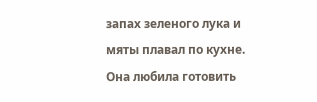запах зеленого лука и мяты плавал по кухне. Она любила готовить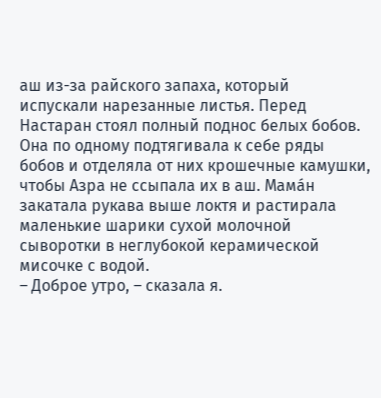аш из-за райского запаха, который испускали нарезанные листья. Перед Настаран стоял полный поднос белых бобов. Она по одному подтягивала к себе ряды бобов и отделяла от них крошечные камушки, чтобы Азра не ссыпала их в аш. Мама́н закатала рукава выше локтя и растирала маленькие шарики сухой молочной сыворотки в неглубокой керамической мисочке с водой.
– Доброе утро, – сказала я.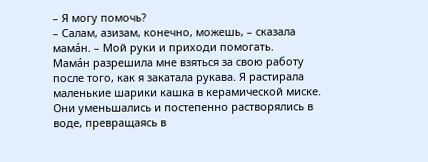– Я могу помочь?
– Салам, азизам, конечно, можешь, – сказала мама́н. – Мой руки и приходи помогать.
Мама́н разрешила мне взяться за свою работу после того, как я закатала рукава. Я растирала маленькие шарики кашка в керамической миске. Они уменьшались и постепенно растворялись в воде, превращаясь в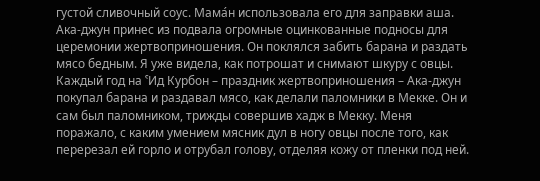густой сливочный соус. Мама́н использовала его для заправки аша.
Ака-джун принес из подвала огромные оцинкованные подносы для церемонии жертвоприношения. Он поклялся забить барана и раздать мясо бедным. Я уже видела, как потрошат и снимают шкуру с овцы. Каждый год на ˁИд Курбон – праздник жертвоприношения – Ака-джун покупал барана и раздавал мясо, как делали паломники в Мекке. Он и сам был паломником, трижды совершив хадж в Мекку. Меня поражало, с каким умением мясник дул в ногу овцы после того, как перерезал ей горло и отрубал голову, отделяя кожу от пленки под ней.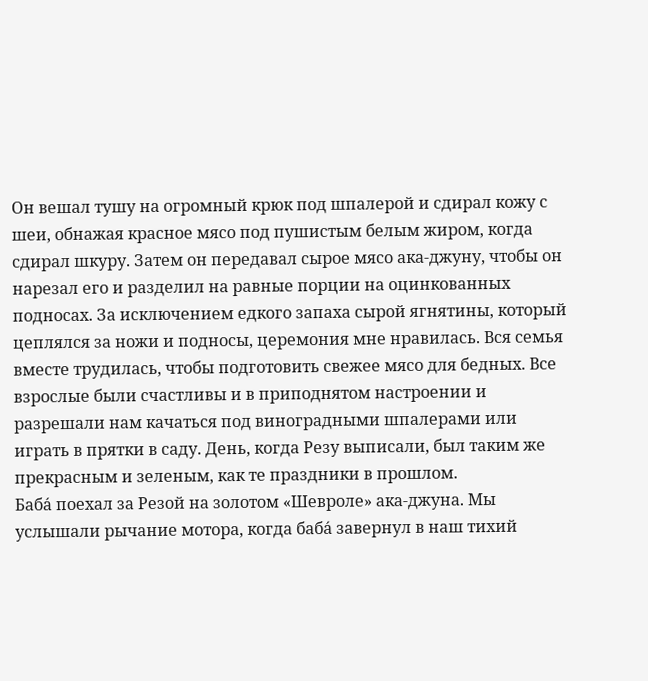Он вешал тушу на огромный крюк под шпалерой и сдирал кожу с шеи, обнажая красное мясо под пушистым белым жиром, когда сдирал шкуру. Затем он передавал сырое мясо ака-джуну, чтобы он нарезал его и разделил на равные порции на оцинкованных подносах. За исключением едкого запаха сырой ягнятины, который цеплялся за ножи и подносы, церемония мне нравилась. Вся семья вместе трудилась, чтобы подготовить свежее мясо для бедных. Все взрослые были счастливы и в приподнятом настроении и разрешали нам качаться под виноградными шпалерами или играть в прятки в саду. День, когда Резу выписали, был таким же прекрасным и зеленым, как те праздники в прошлом.
Баба́ поехал за Резой на золотом «Шевроле» ака-джуна. Мы услышали рычание мотора, когда баба́ завернул в наш тихий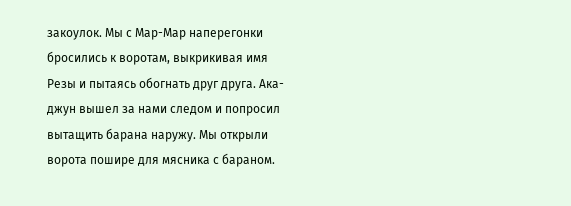закоулок. Мы с Мар-Мар наперегонки бросились к воротам, выкрикивая имя Резы и пытаясь обогнать друг друга. Ака-джун вышел за нами следом и попросил вытащить барана наружу. Мы открыли ворота пошире для мясника с бараном.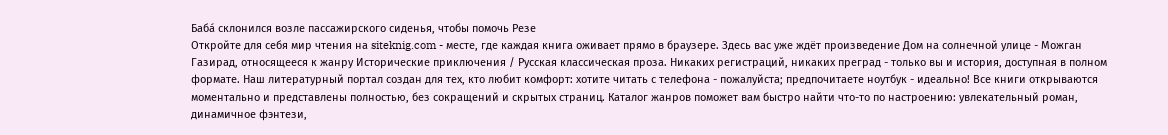Баба́ склонился возле пассажирского сиденья, чтобы помочь Резе
Откройте для себя мир чтения на siteknig.com - месте, где каждая книга оживает прямо в браузере. Здесь вас уже ждёт произведение Дом на солнечной улице - Можган Газирад, относящееся к жанру Исторические приключения / Русская классическая проза. Никаких регистраций, никаких преград - только вы и история, доступная в полном формате. Наш литературный портал создан для тех, кто любит комфорт: хотите читать с телефона - пожалуйста; предпочитаете ноутбук - идеально! Все книги открываются моментально и представлены полностью, без сокращений и скрытых страниц. Каталог жанров поможет вам быстро найти что-то по настроению: увлекательный роман, динамичное фэнтези,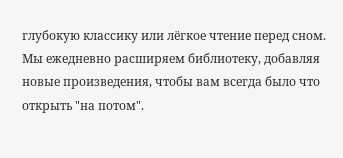глубокую классику или лёгкое чтение перед сном. Мы ежедневно расширяем библиотеку, добавляя новые произведения, чтобы вам всегда было что открыть "на потом".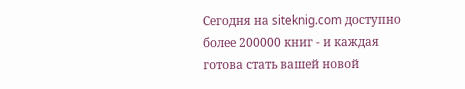Сегодня на siteknig.com доступно более 200000 книг - и каждая готова стать вашей новой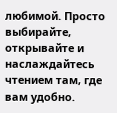любимой. Просто выбирайте, открывайте и наслаждайтесь чтением там, где вам удобно.